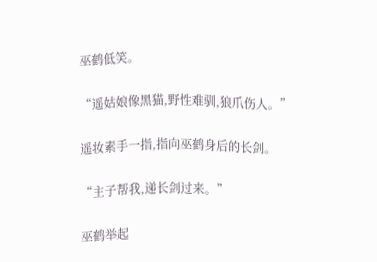巫鹤低笑。

“遥姑娘像黑猫,野性难驯,狼爪伤人。”

遥妆素手一指,指向巫鹤身后的长剑。

“主子帮我,递长剑过来。”

巫鹤举起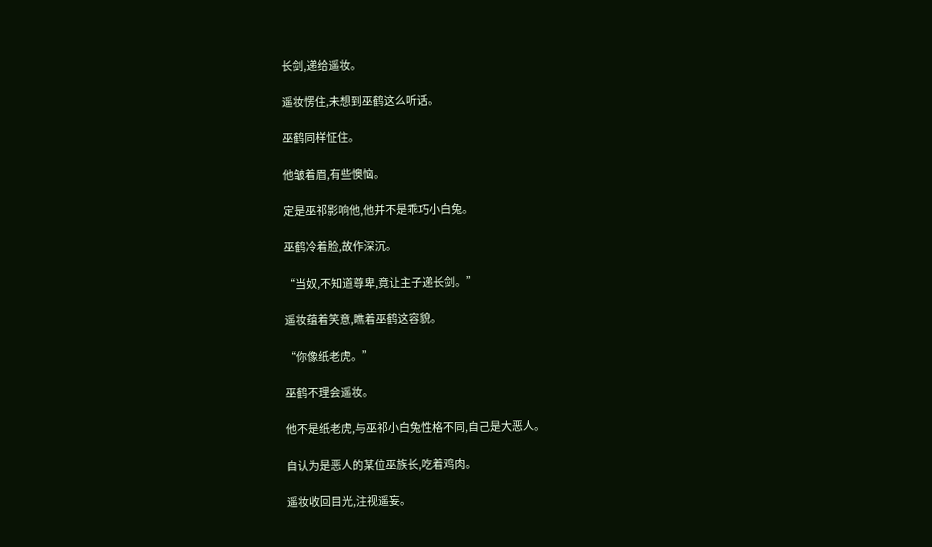长剑,递给遥妆。

遥妆愣住,未想到巫鹤这么听话。

巫鹤同样怔住。

他皱着眉,有些懊恼。

定是巫祁影响他,他并不是乖巧小白兔。

巫鹤冷着脸,故作深沉。

“当奴,不知道尊卑,竟让主子递长剑。”

遥妆蕴着笑意,瞧着巫鹤这容貌。

“你像纸老虎。”

巫鹤不理会遥妆。

他不是纸老虎,与巫祁小白兔性格不同,自己是大恶人。

自认为是恶人的某位巫族长,吃着鸡肉。

遥妆收回目光,注视遥妄。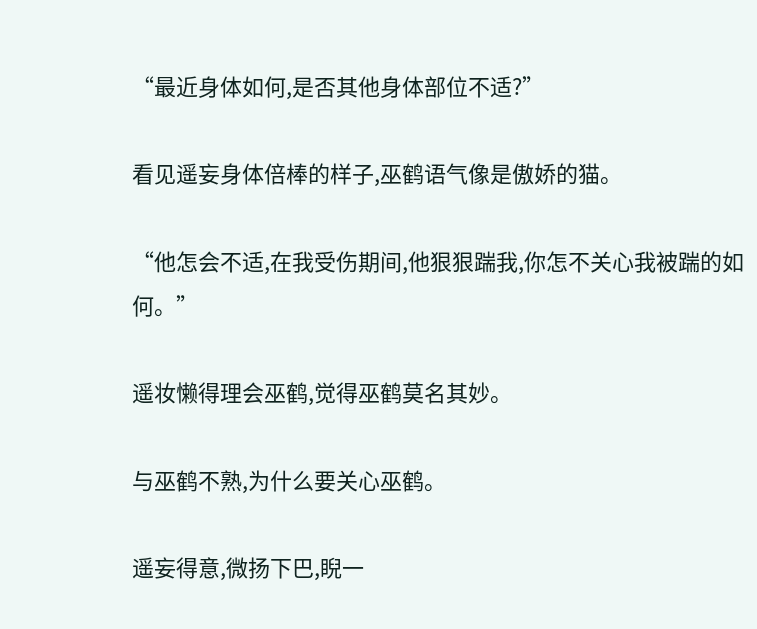“最近身体如何,是否其他身体部位不适?”

看见遥妄身体倍棒的样子,巫鹤语气像是傲娇的猫。

“他怎会不适,在我受伤期间,他狠狠踹我,你怎不关心我被踹的如何。”

遥妆懒得理会巫鹤,觉得巫鹤莫名其妙。

与巫鹤不熟,为什么要关心巫鹤。

遥妄得意,微扬下巴,睨一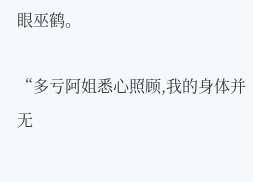眼巫鹤。

“多亏阿姐悉心照顾,我的身体并无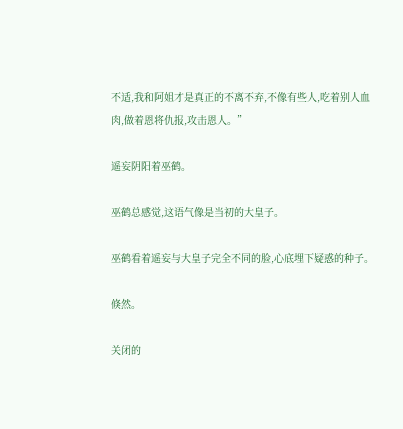不适,我和阿姐才是真正的不离不弃,不像有些人,吃着别人血肉,做着恩将仇报,攻击恩人。”

遥妄阴阳着巫鹤。

巫鹤总感觉,这语气像是当初的大皇子。

巫鹤看着遥妄与大皇子完全不同的脸,心底埋下疑惑的种子。

倏然。

关闭的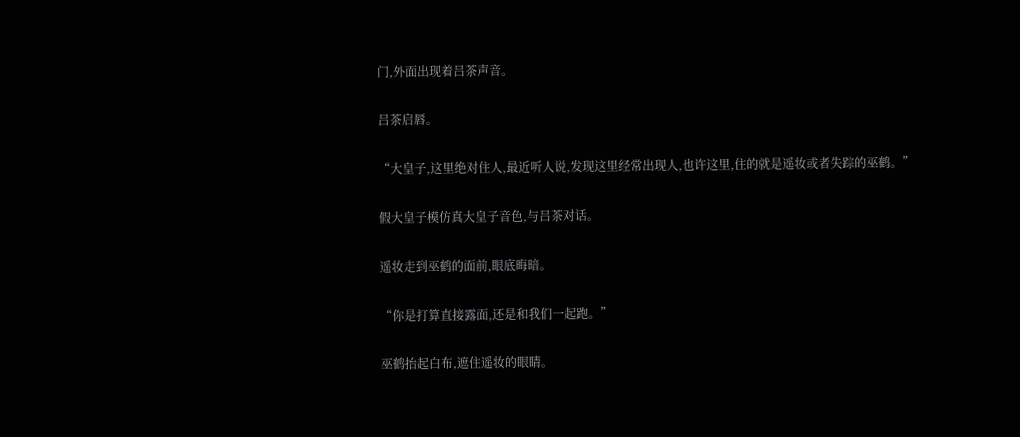门,外面出现着吕茶声音。

吕茶启唇。

“大皇子,这里绝对住人,最近听人说,发现这里经常出现人,也许这里,住的就是遥妆或者失踪的巫鹤。”

假大皇子模仿真大皇子音色,与吕茶对话。

遥妆走到巫鹤的面前,眼底晦暗。

“你是打算直接露面,还是和我们一起跑。”

巫鹤抬起白布,遮住遥妆的眼睛。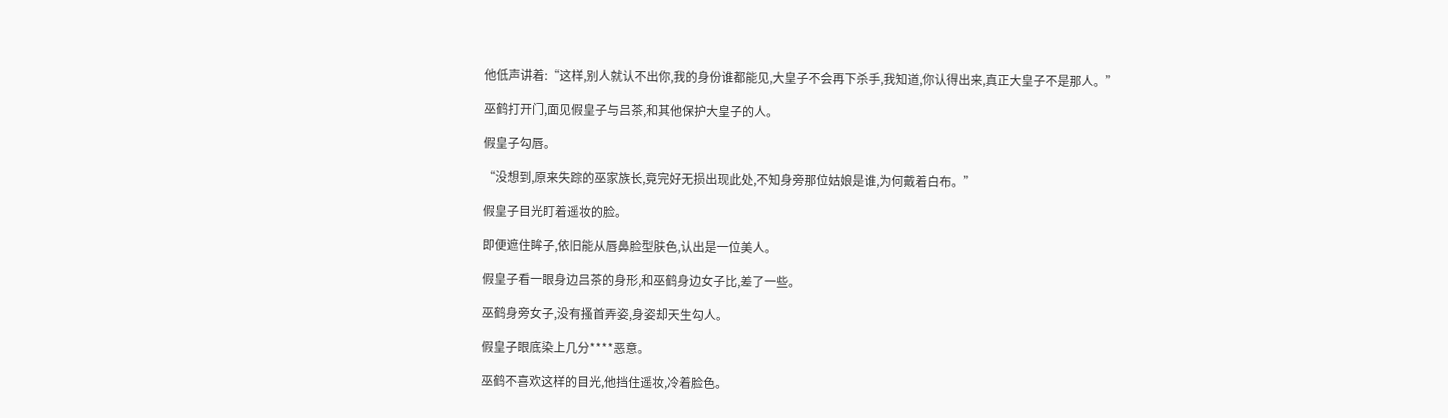他低声讲着:“这样,别人就认不出你,我的身份谁都能见,大皇子不会再下杀手,我知道,你认得出来,真正大皇子不是那人。”

巫鹤打开门,面见假皇子与吕茶,和其他保护大皇子的人。

假皇子勾唇。

“没想到,原来失踪的巫家族长,竟完好无损出现此处,不知身旁那位姑娘是谁,为何戴着白布。”

假皇子目光盯着遥妆的脸。

即便遮住眸子,依旧能从唇鼻脸型肤色,认出是一位美人。

假皇子看一眼身边吕茶的身形,和巫鹤身边女子比,差了一些。

巫鹤身旁女子,没有搔首弄姿,身姿却天生勾人。

假皇子眼底染上几分****恶意。

巫鹤不喜欢这样的目光,他挡住遥妆,冷着脸色。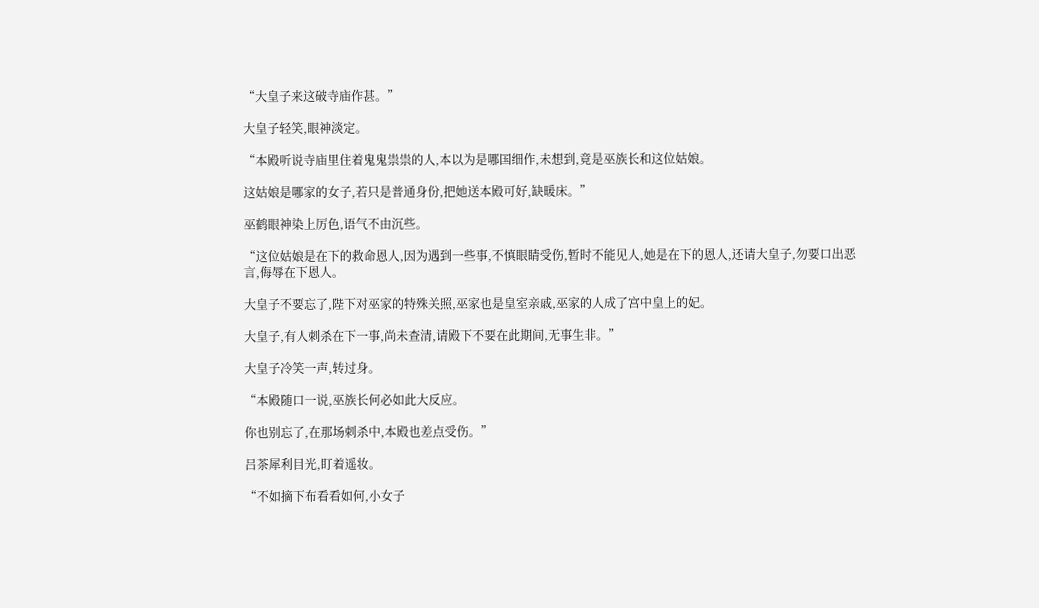“大皇子来这破寺庙作甚。”

大皇子轻笑,眼神淡定。

“本殿听说寺庙里住着鬼鬼祟祟的人,本以为是哪国细作,未想到,竟是巫族长和这位姑娘。

这姑娘是哪家的女子,若只是普通身份,把她送本殿可好,缺暖床。”

巫鹤眼神染上厉色,语气不由沉些。

“这位姑娘是在下的救命恩人,因为遇到一些事,不慎眼睛受伤,暂时不能见人,她是在下的恩人,还请大皇子,勿要口出恶言,侮辱在下恩人。

大皇子不要忘了,陛下对巫家的特殊关照,巫家也是皇室亲戚,巫家的人成了宫中皇上的妃。

大皇子,有人刺杀在下一事,尚未查清,请殿下不要在此期间,无事生非。”

大皇子冷笑一声,转过身。

“本殿随口一说,巫族长何必如此大反应。

你也别忘了,在那场刺杀中,本殿也差点受伤。”

吕茶犀利目光,盯着遥妆。

“不如摘下布看看如何,小女子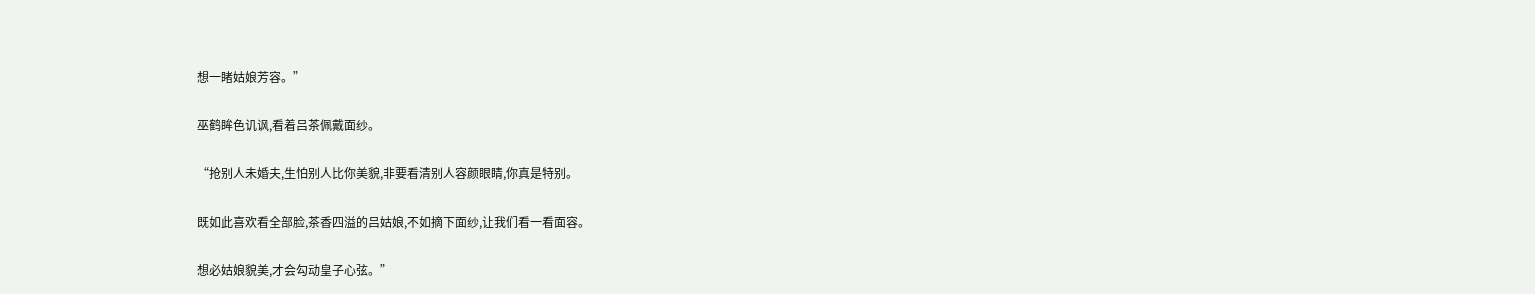想一睹姑娘芳容。”

巫鹤眸色讥讽,看着吕茶佩戴面纱。

“抢别人未婚夫,生怕别人比你美貌,非要看清别人容颜眼睛,你真是特别。

既如此喜欢看全部脸,茶香四溢的吕姑娘,不如摘下面纱,让我们看一看面容。

想必姑娘貌美,才会勾动皇子心弦。”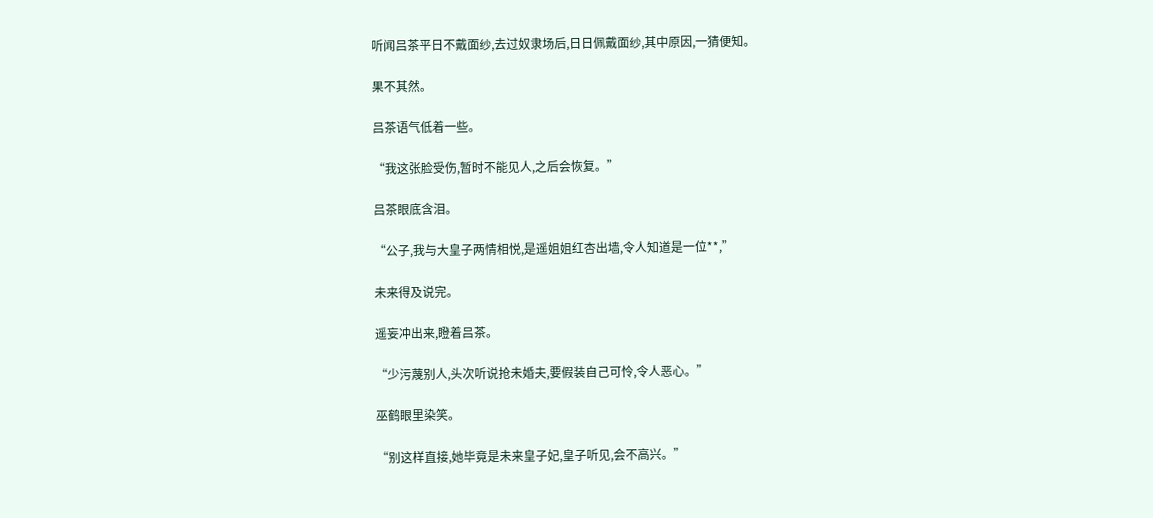听闻吕茶平日不戴面纱,去过奴隶场后,日日佩戴面纱,其中原因,一猜便知。

果不其然。

吕茶语气低着一些。

“我这张脸受伤,暂时不能见人,之后会恢复。”

吕茶眼底含泪。

“公子,我与大皇子两情相悦,是遥姐姐红杏出墙,令人知道是一位**,”

未来得及说完。

遥妄冲出来,瞪着吕茶。

“少污蔑别人,头次听说抢未婚夫,要假装自己可怜,令人恶心。”

巫鹤眼里染笑。

“别这样直接,她毕竟是未来皇子妃,皇子听见,会不高兴。”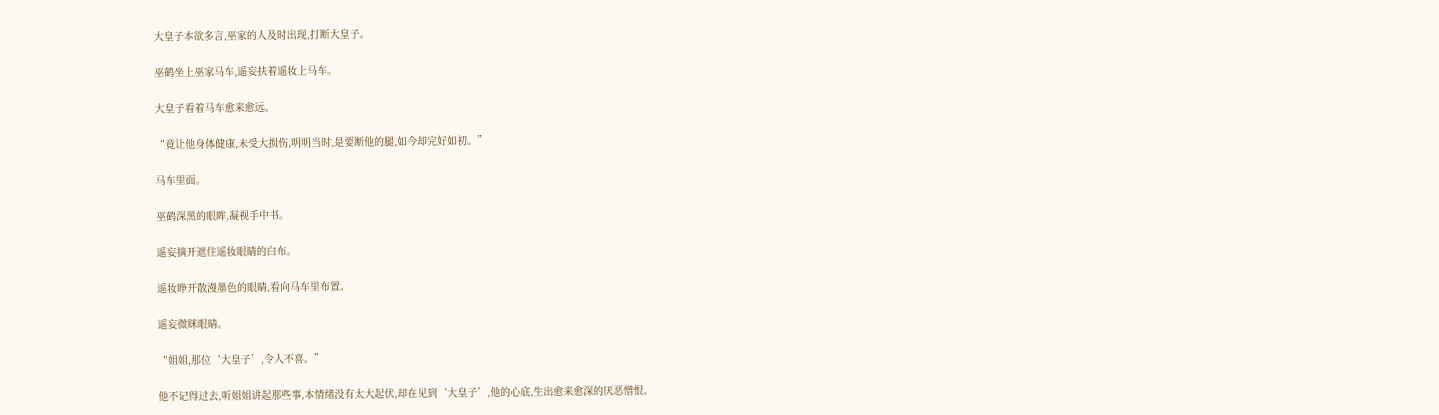大皇子本欲多言,巫家的人及时出现,打断大皇子。

巫鹤坐上巫家马车,遥妄扶着遥妆上马车。

大皇子看着马车愈来愈远。

“竟让他身体健康,未受大损伤,明明当时,是要断他的腿,如今却完好如初。”

马车里面。

巫鹤深黑的眼眸,凝视手中书。

遥妄摘开遮住遥妆眼睛的白布。

遥妆睁开散漫墨色的眼睛,看向马车里布置。

遥妄微眯眼睛。

“姐姐,那位‘大皇子’,令人不喜。”

他不记得过去,听姐姐讲起那些事,本情绪没有太大起伏,却在见到‘大皇子’,他的心底,生出愈来愈深的厌恶憎恨。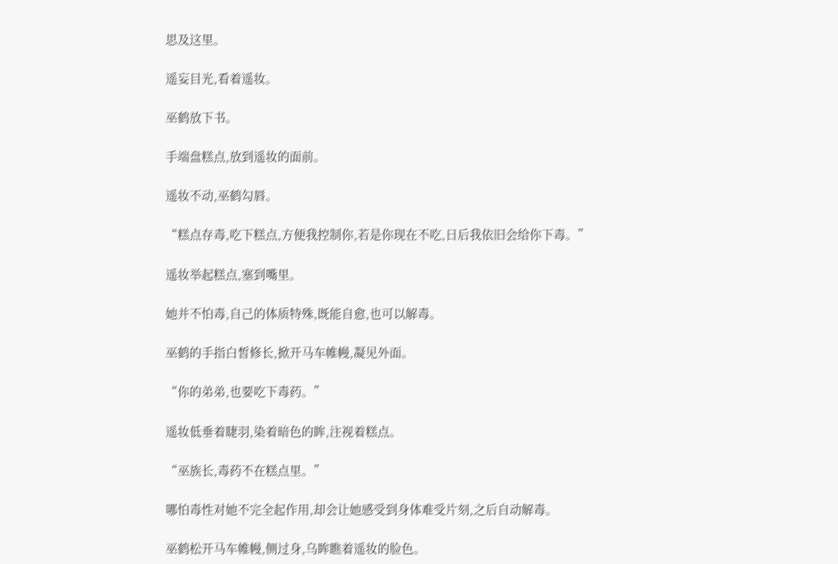思及这里。

遥妄目光,看着遥妆。

巫鹤放下书。

手端盘糕点,放到遥妆的面前。

遥妆不动,巫鹤勾唇。

“糕点存毒,吃下糕点,方便我控制你,若是你现在不吃,日后我依旧会给你下毒。”

遥妆举起糕点,塞到嘴里。

她并不怕毒,自己的体质特殊,既能自愈,也可以解毒。

巫鹤的手指白皙修长,掀开马车帷幔,凝见外面。

“你的弟弟,也要吃下毒药。”

遥妆低垂着睫羽,染着暗色的眸,注视着糕点。

“巫族长,毒药不在糕点里。”

哪怕毒性对她不完全起作用,却会让她感受到身体难受片刻,之后自动解毒。

巫鹤松开马车帷幔,侧过身,乌眸瞧着遥妆的脸色。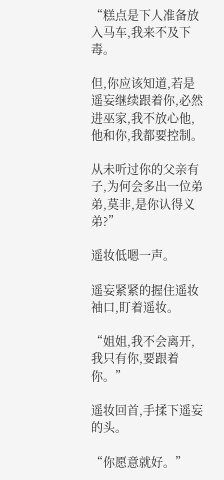“糕点是下人准备放入马车,我来不及下毒。

但,你应该知道,若是遥妄继续跟着你,必然进巫家,我不放心他,他和你,我都要控制。

从未听过你的父亲有子,为何会多出一位弟弟,莫非,是你认得义弟?”

遥妆低嗯一声。

遥妄紧紧的握住遥妆袖口,盯着遥妆。

“姐姐,我不会离开,我只有你,要跟着你。”

遥妆回首,手揉下遥妄的头。

“你愿意就好。”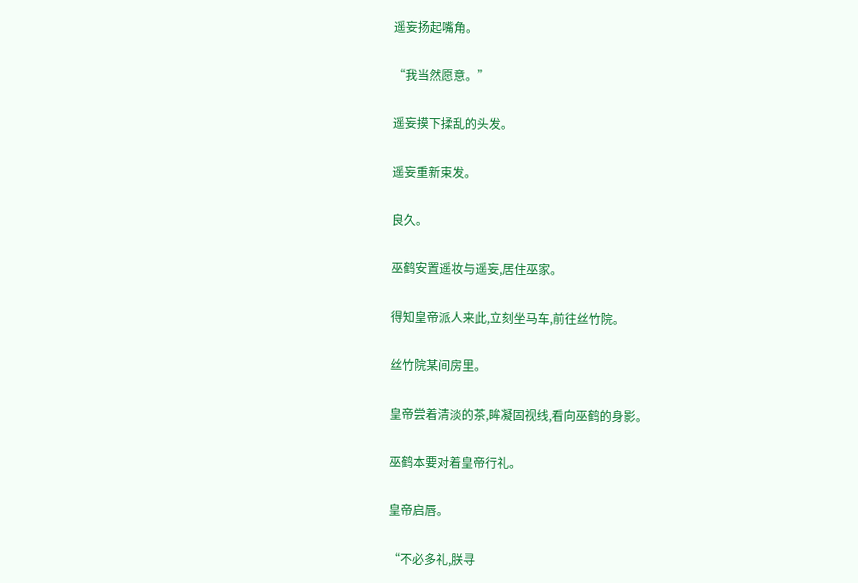遥妄扬起嘴角。

“我当然愿意。”

遥妄摸下揉乱的头发。

遥妄重新束发。

良久。

巫鹤安置遥妆与遥妄,居住巫家。

得知皇帝派人来此,立刻坐马车,前往丝竹院。

丝竹院某间房里。

皇帝尝着清淡的茶,眸凝固视线,看向巫鹤的身影。

巫鹤本要对着皇帝行礼。

皇帝启唇。

“不必多礼,朕寻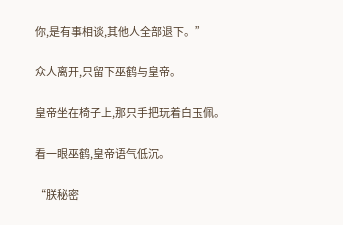你,是有事相谈,其他人全部退下。”

众人离开,只留下巫鹤与皇帝。

皇帝坐在椅子上,那只手把玩着白玉佩。

看一眼巫鹤,皇帝语气低沉。

“朕秘密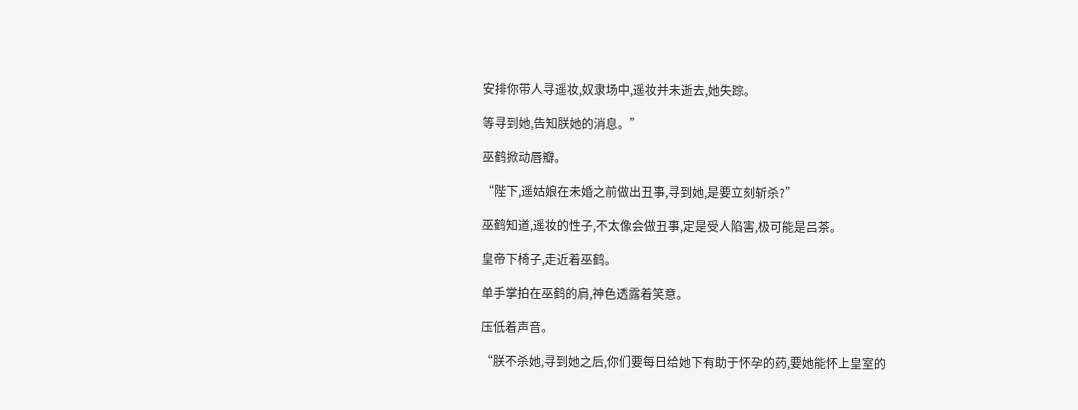安排你带人寻遥妆,奴隶场中,遥妆并未逝去,她失踪。

等寻到她,告知朕她的消息。”

巫鹤掀动唇瓣。

“陛下,遥姑娘在未婚之前做出丑事,寻到她,是要立刻斩杀?”

巫鹤知道,遥妆的性子,不太像会做丑事,定是受人陷害,极可能是吕茶。

皇帝下椅子,走近着巫鹤。

单手掌拍在巫鹤的肩,神色透露着笑意。

压低着声音。

“朕不杀她,寻到她之后,你们要每日给她下有助于怀孕的药,要她能怀上皇室的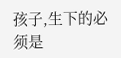孩子,生下的必须是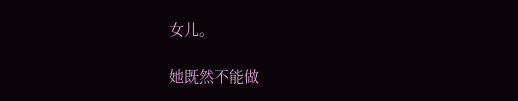女儿。

她既然不能做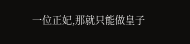一位正妃,那就只能做皇子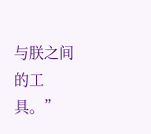与朕之间的工具。”